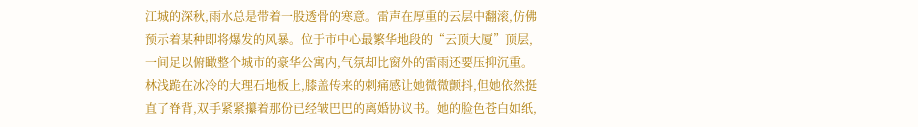江城的深秋,雨水总是带着一股透骨的寒意。雷声在厚重的云层中翻滚,仿佛预示着某种即将爆发的风暴。位于市中心最繁华地段的“云顶大厦”顶层,一间足以俯瞰整个城市的豪华公寓内,气氛却比窗外的雷雨还要压抑沉重。
林浅跪在冰冷的大理石地板上,膝盖传来的刺痛感让她微微颤抖,但她依然挺直了脊背,双手紧紧攥着那份已经皱巴巴的离婚协议书。她的脸色苍白如纸,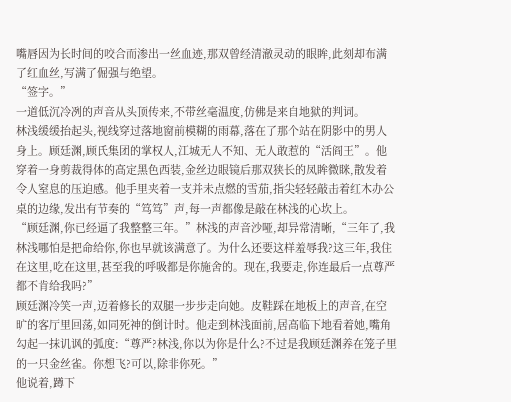嘴唇因为长时间的咬合而渗出一丝血迹,那双曾经清澈灵动的眼眸,此刻却布满了红血丝,写满了倔强与绝望。
“签字。”
一道低沉冷冽的声音从头顶传来,不带丝毫温度,仿佛是来自地狱的判词。
林浅缓缓抬起头,视线穿过落地窗前模糊的雨幕,落在了那个站在阴影中的男人身上。顾廷渊,顾氏集团的掌权人,江城无人不知、无人敢惹的“活阎王”。他穿着一身剪裁得体的高定黑色西装,金丝边眼镜后那双狭长的凤眸微眯,散发着令人窒息的压迫感。他手里夹着一支并未点燃的雪茄,指尖轻轻敲击着红木办公桌的边缘,发出有节奏的“笃笃”声,每一声都像是敲在林浅的心坎上。
“顾廷渊,你已经逼了我整整三年。”林浅的声音沙哑,却异常清晰,“三年了,我林浅哪怕是把命给你,你也早就该满意了。为什么还要这样羞辱我?这三年,我住在这里,吃在这里,甚至我的呼吸都是你施舍的。现在,我要走,你连最后一点尊严都不肯给我吗?”
顾廷渊冷笑一声,迈着修长的双腿一步步走向她。皮鞋踩在地板上的声音,在空旷的客厅里回荡,如同死神的倒计时。他走到林浅面前,居高临下地看着她,嘴角勾起一抹讥讽的弧度:“尊严?林浅,你以为你是什么?不过是我顾廷渊养在笼子里的一只金丝雀。你想飞?可以,除非你死。”
他说着,蹲下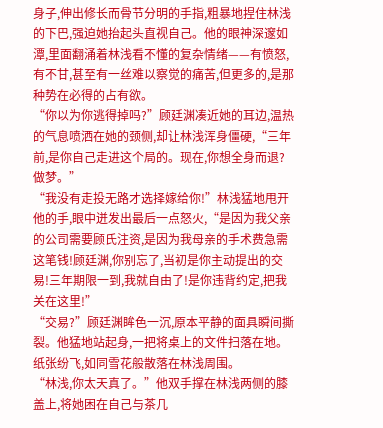身子,伸出修长而骨节分明的手指,粗暴地捏住林浅的下巴,强迫她抬起头直视自己。他的眼神深邃如潭,里面翻涌着林浅看不懂的复杂情绪——有愤怒,有不甘,甚至有一丝难以察觉的痛苦,但更多的,是那种势在必得的占有欲。
“你以为你逃得掉吗?”顾廷渊凑近她的耳边,温热的气息喷洒在她的颈侧,却让林浅浑身僵硬,“三年前,是你自己走进这个局的。现在,你想全身而退?做梦。”
“我没有走投无路才选择嫁给你!”林浅猛地甩开他的手,眼中迸发出最后一点怒火,“是因为我父亲的公司需要顾氏注资,是因为我母亲的手术费急需这笔钱!顾廷渊,你别忘了,当初是你主动提出的交易!三年期限一到,我就自由了!是你违背约定,把我关在这里!”
“交易?”顾廷渊眸色一沉,原本平静的面具瞬间撕裂。他猛地站起身,一把将桌上的文件扫落在地。纸张纷飞,如同雪花般散落在林浅周围。
“林浅,你太天真了。”他双手撑在林浅两侧的膝盖上,将她困在自己与茶几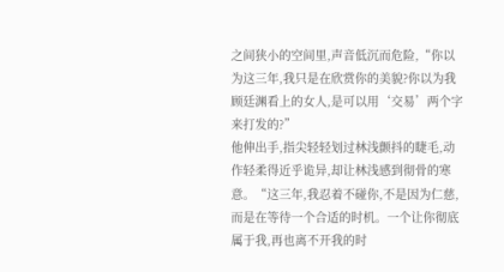之间狭小的空间里,声音低沉而危险,“你以为这三年,我只是在欣赏你的美貌?你以为我顾廷渊看上的女人,是可以用‘交易’两个字来打发的?”
他伸出手,指尖轻轻划过林浅颤抖的睫毛,动作轻柔得近乎诡异,却让林浅感到彻骨的寒意。“这三年,我忍着不碰你,不是因为仁慈,而是在等待一个合适的时机。一个让你彻底属于我,再也离不开我的时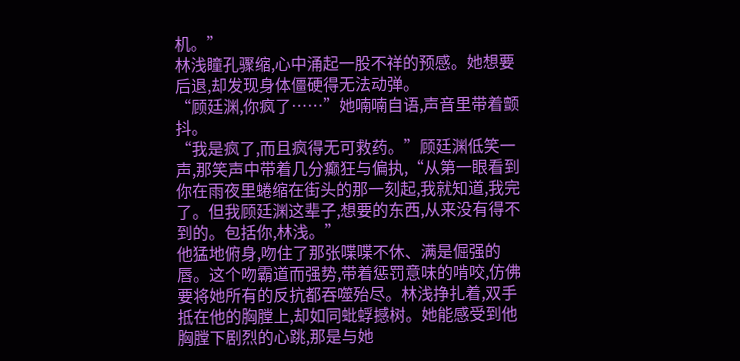机。”
林浅瞳孔骤缩,心中涌起一股不祥的预感。她想要后退,却发现身体僵硬得无法动弹。
“顾廷渊,你疯了……”她喃喃自语,声音里带着颤抖。
“我是疯了,而且疯得无可救药。”顾廷渊低笑一声,那笑声中带着几分癫狂与偏执,“从第一眼看到你在雨夜里蜷缩在街头的那一刻起,我就知道,我完了。但我顾廷渊这辈子,想要的东西,从来没有得不到的。包括你,林浅。”
他猛地俯身,吻住了那张喋喋不休、满是倔强的唇。这个吻霸道而强势,带着惩罚意味的啃咬,仿佛要将她所有的反抗都吞噬殆尽。林浅挣扎着,双手抵在他的胸膛上,却如同蚍蜉撼树。她能感受到他胸膛下剧烈的心跳,那是与她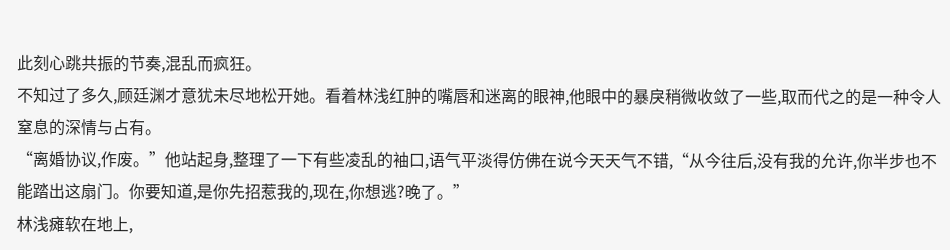此刻心跳共振的节奏,混乱而疯狂。
不知过了多久,顾廷渊才意犹未尽地松开她。看着林浅红肿的嘴唇和迷离的眼神,他眼中的暴戾稍微收敛了一些,取而代之的是一种令人窒息的深情与占有。
“离婚协议,作废。”他站起身,整理了一下有些凌乱的袖口,语气平淡得仿佛在说今天天气不错,“从今往后,没有我的允许,你半步也不能踏出这扇门。你要知道,是你先招惹我的,现在,你想逃?晚了。”
林浅瘫软在地上,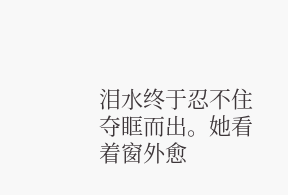泪水终于忍不住夺眶而出。她看着窗外愈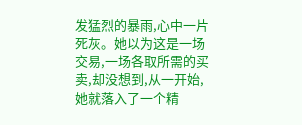发猛烈的暴雨,心中一片死灰。她以为这是一场交易,一场各取所需的买卖,却没想到,从一开始,她就落入了一个精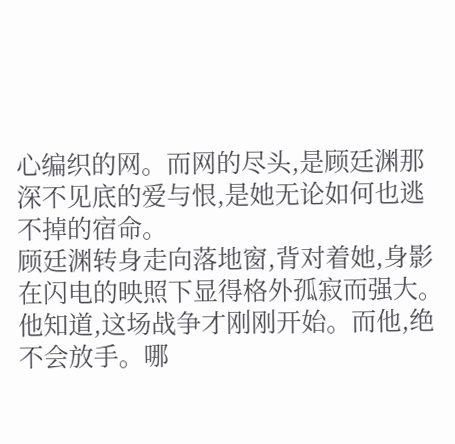心编织的网。而网的尽头,是顾廷渊那深不见底的爱与恨,是她无论如何也逃不掉的宿命。
顾廷渊转身走向落地窗,背对着她,身影在闪电的映照下显得格外孤寂而强大。他知道,这场战争才刚刚开始。而他,绝不会放手。哪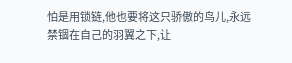怕是用锁链,他也要将这只骄傲的鸟儿,永远禁锢在自己的羽翼之下,让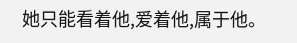她只能看着他,爱着他,属于他。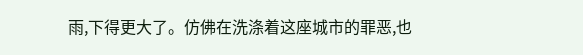雨,下得更大了。仿佛在洗涤着这座城市的罪恶,也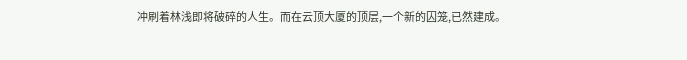冲刷着林浅即将破碎的人生。而在云顶大厦的顶层,一个新的囚笼,已然建成。